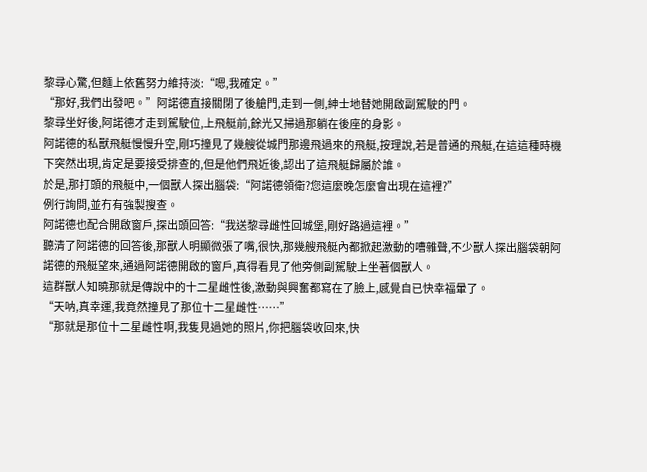黎尋心驚,但麵上依舊努力維持淡:“嗯,我確定。”
“那好,我們出發吧。”阿諾德直接關閉了後艙門,走到一側,紳士地替她開啟副駕駛的門。
黎尋坐好後,阿諾德才走到駕駛位,上飛艇前,餘光又掃過那躺在後座的身影。
阿諾德的私獸飛艇慢慢升空,剛巧撞見了幾艘從城門那邊飛過來的飛艇,按理說,若是普通的飛艇,在這這種時機下突然出現,肯定是要接受排查的,但是他們飛近後,認出了這飛艇歸屬於誰。
於是,那打頭的飛艇中,一個獸人探出腦袋:“阿諾德領衛?您這麼晚怎麼會出現在這裡?”
例行詢問,並冇有強製搜查。
阿諾德也配合開啟窗戶,探出頭回答:“我送黎尋雌性回城堡,剛好路過這裡。”
聽清了阿諾德的回答後,那獸人明顯微張了嘴,很快,那幾艘飛艇內都掀起激動的嘈雜聲,不少獸人探出腦袋朝阿諾德的飛艇望來,通過阿諾德開啟的窗戶,真得看見了他旁側副駕駛上坐著個獸人。
這群獸人知曉那就是傳說中的十二星雌性後,激動與興奮都寫在了臉上,感覺自已快幸福暈了。
“天呐,真幸運,我竟然撞見了那位十二星雌性……”
“那就是那位十二星雌性啊,我隻見過她的照片,你把腦袋收回來,快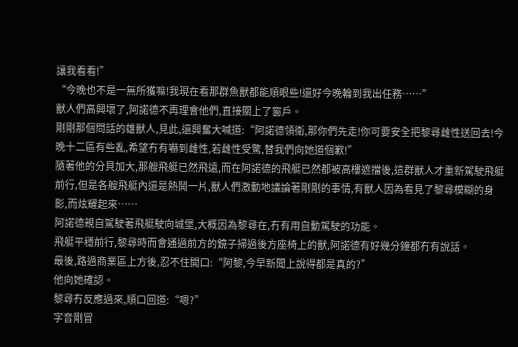讓我看看!”
“今晚也不是一無所獲嘛!我現在看那群魚獸都能順眼些!還好今晚輪到我出任務……”
獸人們高興壞了,阿諾德不再理會他們,直接關上了窗戶。
剛剛那個問話的雄獸人,見此,還興奮大喊道:“阿諾德領衛,那你們先走!你可要安全把黎尋雌性送回去!今晚十二區有些亂,希望冇有嚇到雌性,若雌性受驚,替我們向她道個歉!”
隨著他的分貝加大,那艘飛艇已然飛遠,而在阿諾德的飛艇已然都被高樓遮擋後,這群獸人才重新駕駛飛艇前行,但是各艘飛艇內還是熱鬨一片,獸人們激動地議論著剛剛的事情,有獸人因為看見了黎尋模糊的身影,而炫耀起來……
阿諾德親自駕駛著飛艇駛向城堡,大概因為黎尋在,冇有用自動駕駛的功能。
飛艇平穩前行,黎尋時而會通過前方的鏡子掃過後方座椅上的獸,阿諾德有好幾分鐘都冇有說話。
最後,路過商業區上方後,忍不住開口:“阿黎,今早新聞上說得都是真的?”
他向她確認。
黎尋冇反應過來,順口回道:“嗯?”
字音剛冒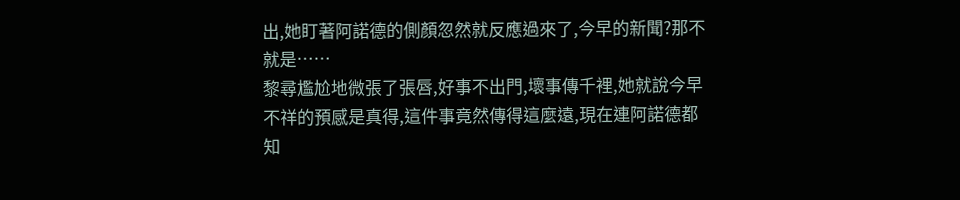出,她盯著阿諾德的側顏忽然就反應過來了,今早的新聞?那不就是……
黎尋尷尬地微張了張唇,好事不出門,壞事傳千裡,她就說今早不祥的預感是真得,這件事竟然傳得這麼遠,現在連阿諾德都知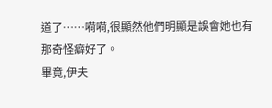道了……嗬嗬,很顯然他們明顯是誤會她也有那奇怪癖好了。
畢竟,伊夫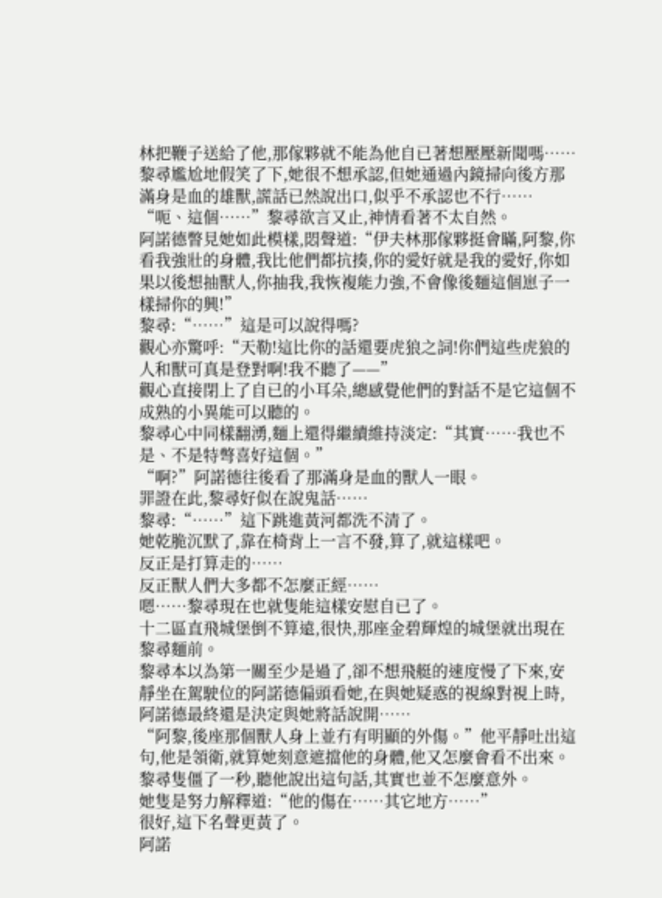林把鞭子送給了他,那傢夥就不能為他自已著想壓壓新聞嗎……
黎尋尷尬地假笑了下,她很不想承認,但她通過內鏡掃向後方那滿身是血的雄獸,謊話已然說出口,似乎不承認也不行……
“呃、這個……”黎尋欲言又止,神情看著不太自然。
阿諾德瞥見她如此模樣,悶聲道:“伊夫林那傢夥挺會瞞,阿黎,你看我強壯的身體,我比他們都抗揍,你的愛好就是我的愛好,你如果以後想抽獸人,你抽我,我恢複能力強,不會像後麵這個崽子一樣掃你的興!”
黎尋:“……”這是可以說得嗎?
觀心亦驚呼:“天勒!這比你的話還要虎狼之詞!你們這些虎狼的人和獸可真是登對啊!我不聽了——”
觀心直接閉上了自已的小耳朵,總感覺他們的對話不是它這個不成熟的小異能可以聽的。
黎尋心中同樣翻湧,麵上還得繼續維持淡定:“其實……我也不是、不是特彆喜好這個。”
“啊?”阿諾德往後看了那滿身是血的獸人一眼。
罪證在此,黎尋好似在說鬼話……
黎尋:“……”這下跳進黃河都洗不清了。
她乾脆沉默了,靠在椅背上一言不發,算了,就這樣吧。
反正是打算走的……
反正獸人們大多都不怎麼正經……
嗯……黎尋現在也就隻能這樣安慰自已了。
十二區直飛城堡倒不算遠,很快,那座金碧輝煌的城堡就出現在黎尋麵前。
黎尋本以為第一關至少是過了,卻不想飛艇的速度慢了下來,安靜坐在駕駛位的阿諾德偏頭看她,在與她疑惑的視線對視上時,阿諾德最終還是決定與她將話說開……
“阿黎,後座那個獸人身上並冇有明顯的外傷。”他平靜吐出這句,他是領衛,就算她刻意遮擋他的身體,他又怎麼會看不出來。
黎尋隻僵了一秒,聽他說出這句話,其實也並不怎麼意外。
她隻是努力解釋道:“他的傷在……其它地方……”
很好,這下名聲更黃了。
阿諾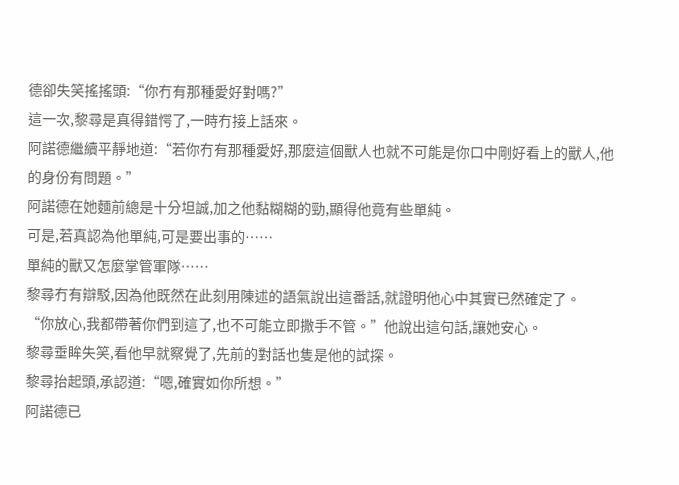德卻失笑搖搖頭:“你冇有那種愛好對嗎?”
這一次,黎尋是真得錯愕了,一時冇接上話來。
阿諾德繼續平靜地道:“若你冇有那種愛好,那麼這個獸人也就不可能是你口中剛好看上的獸人,他的身份有問題。”
阿諾德在她麵前總是十分坦誠,加之他黏糊糊的勁,顯得他竟有些單純。
可是,若真認為他單純,可是要出事的……
單純的獸又怎麼掌管軍隊……
黎尋冇有辯駁,因為他既然在此刻用陳述的語氣說出這番話,就證明他心中其實已然確定了。
“你放心,我都帶著你們到這了,也不可能立即撒手不管。”他說出這句話,讓她安心。
黎尋垂眸失笑,看他早就察覺了,先前的對話也隻是他的試探。
黎尋抬起頭,承認道:“嗯,確實如你所想。”
阿諾德已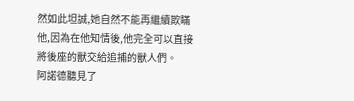然如此坦誠,她自然不能再繼續欺瞞他,因為在他知情後,他完全可以直接將後座的獸交給追捕的獸人們。
阿諾德聽見了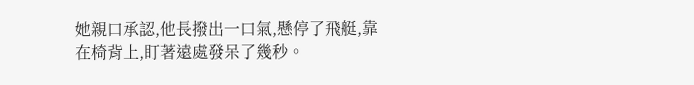她親口承認,他長撥出一口氣,懸停了飛艇,靠在椅背上,盯著遠處發呆了幾秒。